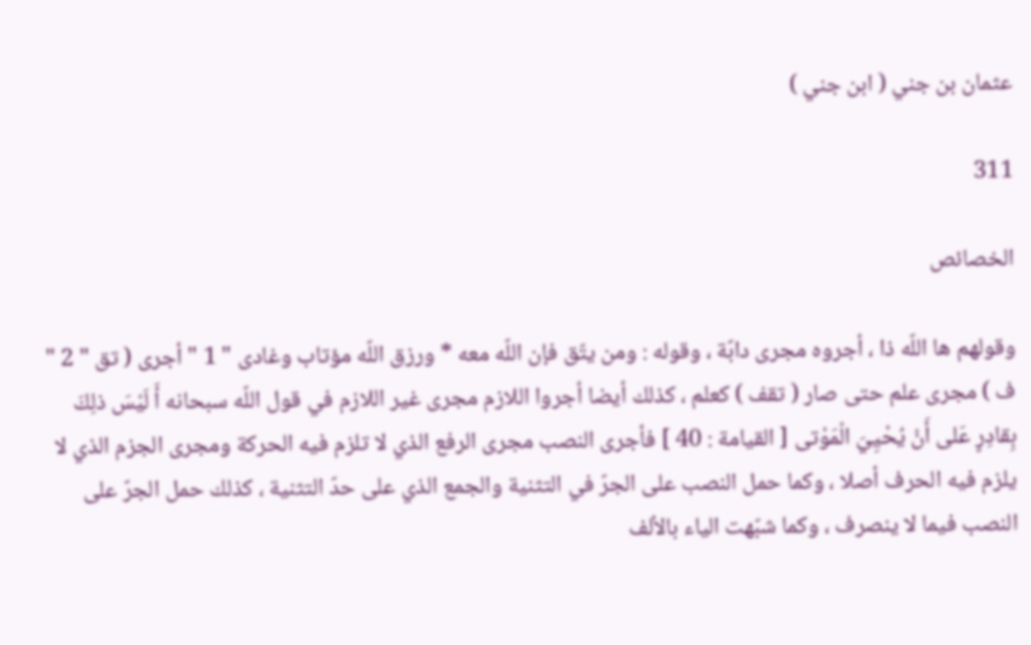عثمان بن جني ( ابن جني )

311

الخصائص

وقولهم ها اللّه ذا ، أجروه مجرى دابّة ، وقوله : ومن يتّق فإن اللّه معه * ورزق اللّه مؤتاب وغادى " 1 " أجرى ( تق " 2 " ف ) مجرى علم حتى صار ( تقف ) كعلم ، كذلك أيضا أجروا اللازم مجرى غير اللازم في قول اللّه سبحانه أَ لَيْسَ ذلِكَ بِقادِرٍ عَلى أَنْ يُحْيِيَ الْمَوْتى [ القيامة : 40 ] فأجرى النصب مجرى الرفع الذي لا تلزم فيه الحركة ومجرى الجزم الذي لا يلزم فيه الحرف أصلا ، وكما حمل النصب على الجرّ في التثنية والجمع الذي على حدّ التثنية ، كذلك حمل الجرّ على النصب فيما لا ينصرف ، وكما شبّهت الياء بالألف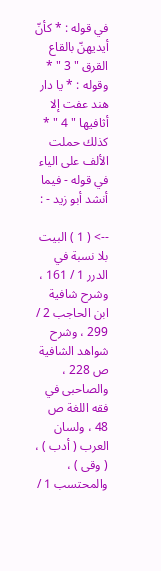في قوله : * كأنّ أيديهنّ بالقاع القرق " 3 " * وقوله : * يا دار هند عفت إلا أثافيها " 4 " * كذلك حملت الألف على الياء في قوله - فيما أنشد أبو زيد - :

--> ( 1 ) البيت بلا نسبة في الدرر 1 / 161 ، وشرح شافية ابن الحاجب 2 / 299 ، وشرح شواهد الشافية ص 228 ، والصاحبى في فقه اللغة ص 48 ، ولسان العرب ( أدب ) ، ( وقى ) ، والمحتسب 1 /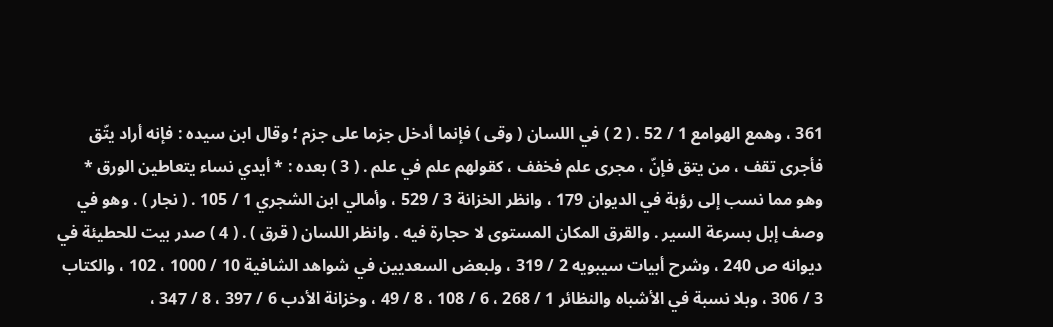361 ، وهمع الهوامع 1 / 52 . ( 2 ) في اللسان ( وقى ) فإنما أدخل جزما على جزم ؛ وقال ابن سيده : فإنه أراد يتّق فأجرى تقف ، من يتق فإنّ ، مجرى علم فخفف ، كقولهم علم في علم . ( 3 ) بعده : * أيدي نساء يتعاطين الورق * وهو مما نسب إلى رؤبة في الديوان 179 ، وانظر الخزانة 3 / 529 ، وأمالي ابن الشجري 1 / 105 . ( نجار ) . وهو في وصف إبل بسرعة السير . والقرق المكان المستوى لا حجارة فيه . وانظر اللسان ( قرق ) . ( 4 ) صدر بيت للحطيئة في ديوانه ص 240 ، وشرح أبيات سيبويه 2 / 319 ، ولبعض السعديين في شواهد الشافية 10 / 1000 ، 102 ، والكتاب 3 / 306 ، وبلا نسبة في الأشباه والنظائر 1 / 268 ، 6 / 108 ، 8 / 49 ، وخزانة الأدب 6 / 397 ، 8 / 347 ،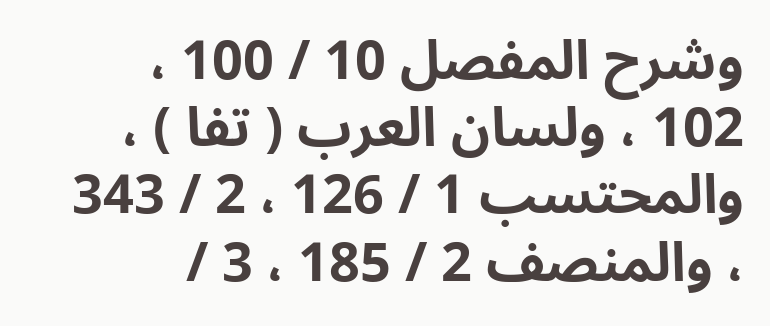وشرح المفصل 10 / 100 ، 102 ، ولسان العرب ( تفا ) ، والمحتسب 1 / 126 ، 2 / 343 ، والمنصف 2 / 185 ، 3 /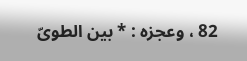82 ، وعجزه : * بين الطوىّ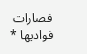فصارات فواديها *